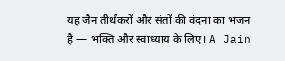यह जैन तीर्थंकरों और संतों की वंदना का भजन है — भक्ति और स्वाध्याय के लिए। A Jain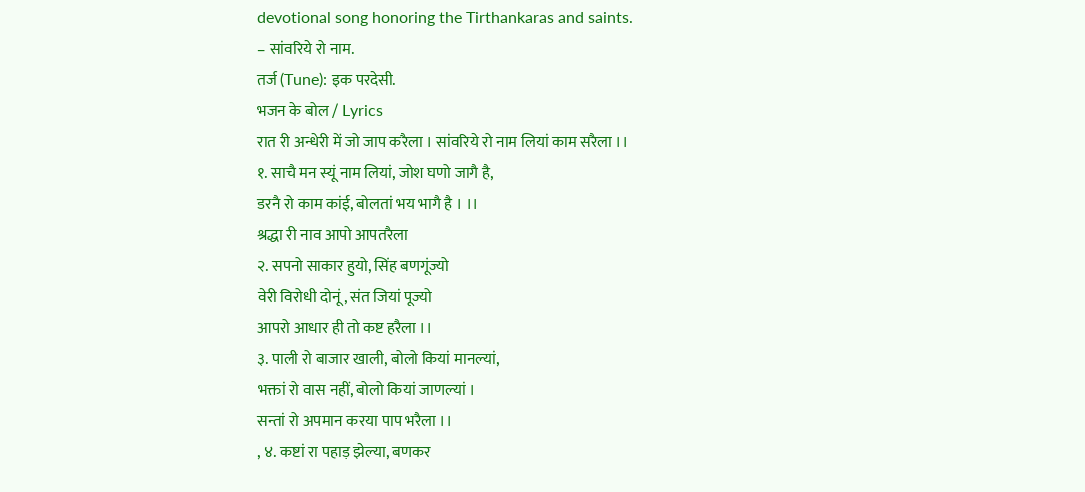devotional song honoring the Tirthankaras and saints.
– सांवरिये रो नाम.
तर्ज (Tune): इक परदेसी.
भजन के बोल / Lyrics
रात री अन्धेरी में जो जाप करैला । सांवरिये रो नाम लियां काम सरैला ।।
१. साचै मन स्यूं नाम लियां, जोश घणो जागै है,
डरनै रो काम कांई, बोलतां भय भागै है । ।।
श्रद्धा री नाव आपो आपतरैला
२. सपनो साकार हुयो, सिंह बणगूंज्यो
वेरी विरोधी दोनूं, संत जियां पूज्यो
आपरो आधार ही तो कष्ट हरैला ।।
३. पाली रो बाजार खाली, बोलो कियां मानल्यां,
भक्तां रो वास नहीं, बोलो कियां जाणल्यां ।
सन्तां रो अपमान करया पाप भरैला ।।
, ४. कष्टां रा पहाड़ झेल्या, बणकर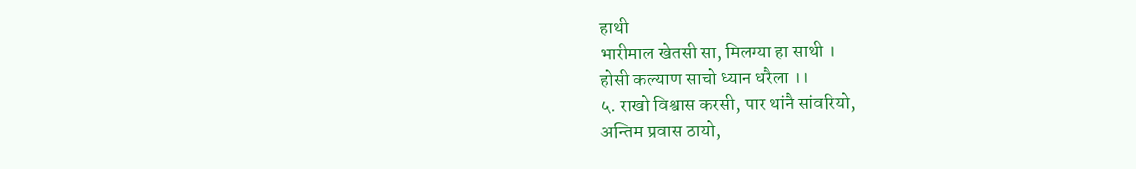हाथी
भारीमाल खेतसी सा, मिलग्या हा साथी ।
होसी कल्याण साचो ध्यान धरैला ।।
५. राखो विश्वास करसी, पार थांनै सांवरियो,
अन्तिम प्रवास ठायो,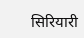सिरियारी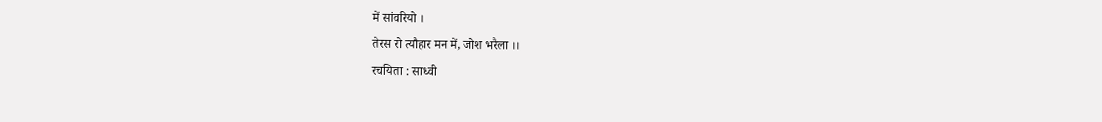में सांवरियो ।
तेरस रो त्यौहार मन में, जोश भरैला ।।
रचयिता : साध्वी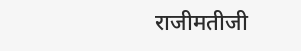राजीमतीजी